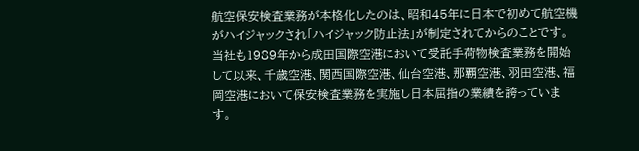航空保安検査業務が本格化したのは、昭和45年に日本で初めて航空機がハイジャックされ「ハイジャック防止法」が制定されてからのことです。
当社も1989年から成田国際空港において受託手荷物検査業務を開始して以来、千歳空港、関西国際空港、仙台空港、那覇空港、羽田空港、福岡空港において保安検査業務を実施し日本屈指の業績を誇っています。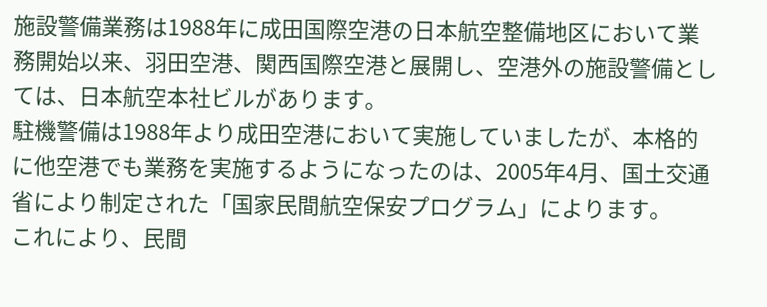施設警備業務は1988年に成田国際空港の日本航空整備地区において業務開始以来、羽田空港、関西国際空港と展開し、空港外の施設警備としては、日本航空本社ビルがあります。
駐機警備は1988年より成田空港において実施していましたが、本格的に他空港でも業務を実施するようになったのは、2005年4月、国土交通省により制定された「国家民間航空保安プログラム」によります。
これにより、民間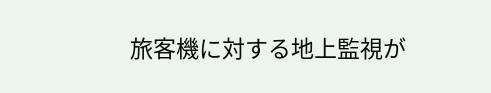旅客機に対する地上監視が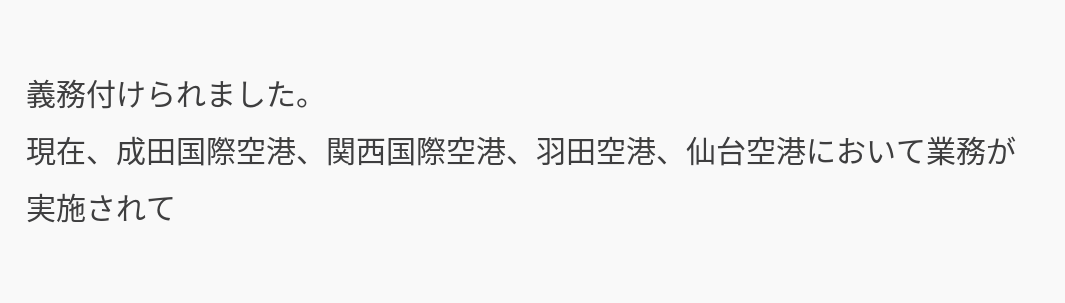義務付けられました。
現在、成田国際空港、関西国際空港、羽田空港、仙台空港において業務が実施されて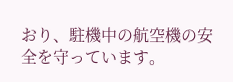おり、駐機中の航空機の安全を守っています。